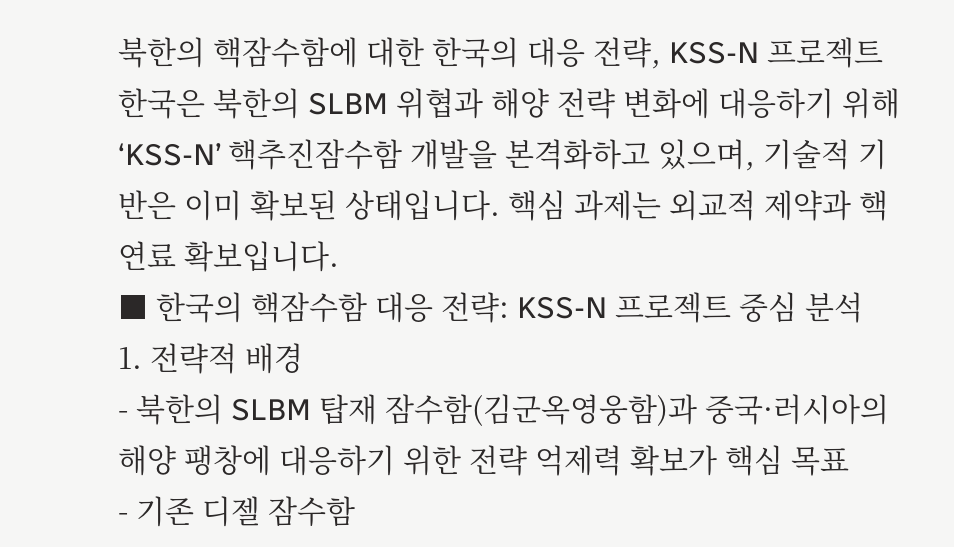북한의 핵잠수함에 대한 한국의 대응 전략, KSS-N 프로젝트
한국은 북한의 SLBM 위협과 해양 전략 변화에 대응하기 위해 ‘KSS-N’ 핵추진잠수함 개발을 본격화하고 있으며, 기술적 기반은 이미 확보된 상태입니다. 핵심 과제는 외교적 제약과 핵연료 확보입니다.
■ 한국의 핵잠수함 대응 전략: KSS-N 프로젝트 중심 분석
1. 전략적 배경
- 북한의 SLBM 탑재 잠수함(김군옥영웅함)과 중국·러시아의 해양 팽창에 대응하기 위한 전략 억제력 확보가 핵심 목표
- 기존 디젤 잠수함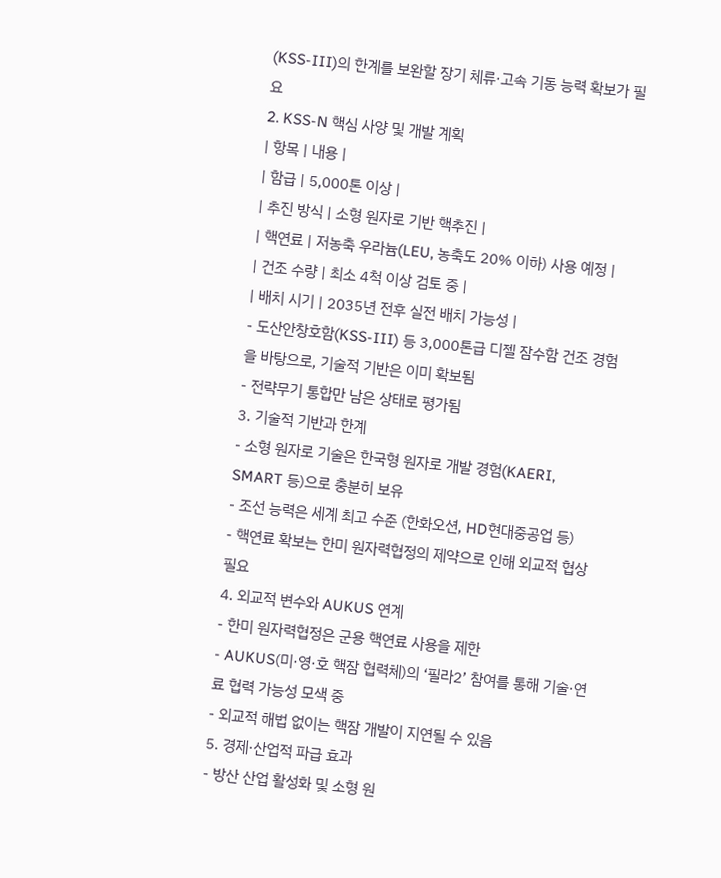(KSS-III)의 한계를 보완할 장기 체류·고속 기동 능력 확보가 필요
2. KSS-N 핵심 사양 및 개발 계획
| 항목 | 내용 |
| 함급 | 5,000톤 이상 |
| 추진 방식 | 소형 원자로 기반 핵추진 |
| 핵연료 | 저농축 우라늄(LEU, 농축도 20% 이하) 사용 예정 |
| 건조 수량 | 최소 4척 이상 검토 중 |
| 배치 시기 | 2035년 전후 실전 배치 가능성 |
- 도산안창호함(KSS-III) 등 3,000톤급 디젤 잠수함 건조 경험을 바탕으로, 기술적 기반은 이미 확보됨
- 전략무기 통합만 남은 상태로 평가됨
3. 기술적 기반과 한계
- 소형 원자로 기술은 한국형 원자로 개발 경험(KAERI, SMART 등)으로 충분히 보유
- 조선 능력은 세계 최고 수준 (한화오션, HD현대중공업 등)
- 핵연료 확보는 한미 원자력협정의 제약으로 인해 외교적 협상 필요
4. 외교적 변수와 AUKUS 연계
- 한미 원자력협정은 군용 핵연료 사용을 제한
- AUKUS(미·영·호 핵잠 협력체)의 ‘필라2’ 참여를 통해 기술·연료 협력 가능성 모색 중
- 외교적 해법 없이는 핵잠 개발이 지연될 수 있음
5. 경제·산업적 파급 효과
- 방산 산업 활성화 및 소형 원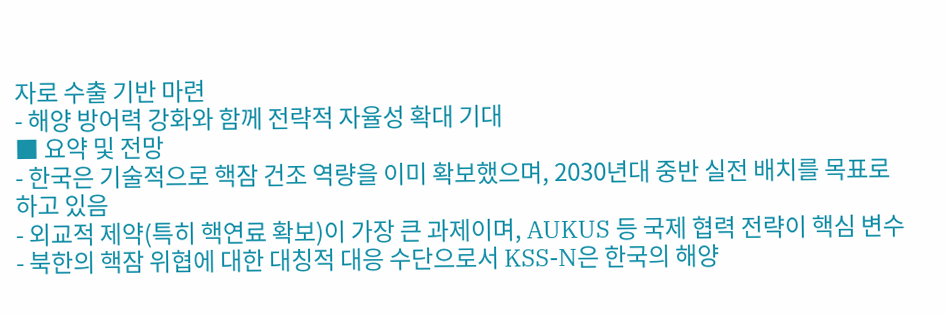자로 수출 기반 마련
- 해양 방어력 강화와 함께 전략적 자율성 확대 기대
■ 요약 및 전망
- 한국은 기술적으로 핵잠 건조 역량을 이미 확보했으며, 2030년대 중반 실전 배치를 목표로 하고 있음
- 외교적 제약(특히 핵연료 확보)이 가장 큰 과제이며, AUKUS 등 국제 협력 전략이 핵심 변수
- 북한의 핵잠 위협에 대한 대칭적 대응 수단으로서 KSS-N은 한국의 해양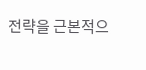전략을 근본적으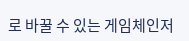로 바꿀 수 있는 게임체인저